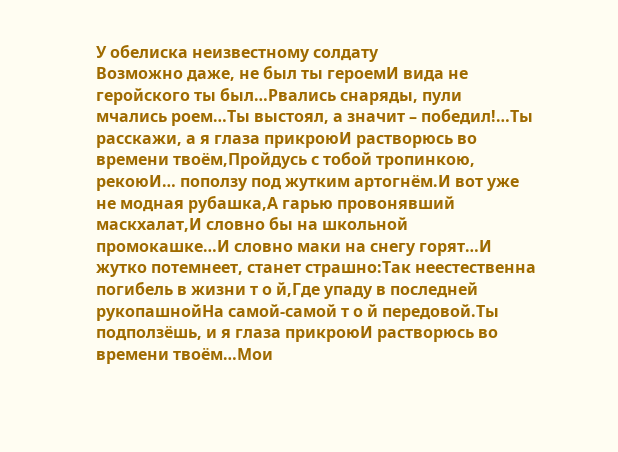У обелиска неизвестному солдату
Возможно даже, не был ты героемИ вида не геройского ты был…Рвались снаряды, пули мчались роем…Ты выстоял, а значит – победил!…Ты расскажи, а я глаза прикроюИ растворюсь во времени твоём,Пройдусь с тобой тропинкою, рекоюИ… поползу под жутким артогнём.И вот уже не модная рубашка,А гарью провонявший маскхалат,И словно бы на школьной промокашке…И словно маки на снегу горят…И жутко потемнеет, станет страшно:Так неестественна погибель в жизни т о й,Где упаду в последней рукопашнойНа самой-самой т о й передовой.Ты подползёшь, и я глаза прикроюИ растворюсь во времени твоём…Мои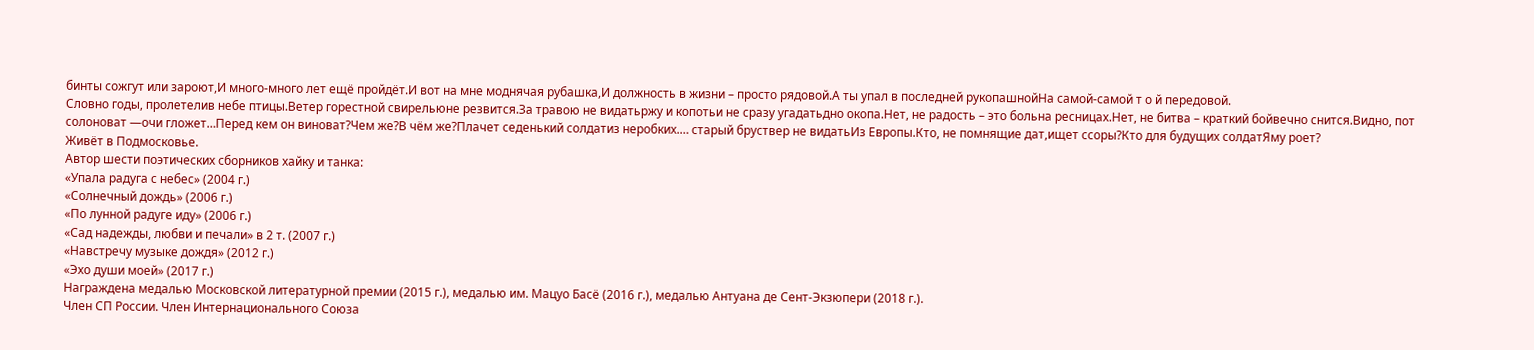бинты сожгут или зароют,И много-много лет ещё пройдёт.И вот на мне моднячая рубашка,И должность в жизни – просто рядовой.А ты упал в последней рукопашнойНа самой-самой т о й передовой.
Словно годы, пролетелив небе птицы.Ветер горестной свирельюне резвится.За травою не видатьржу и копотьи не сразу угадатьдно окопа.Нет, не радость – это больна ресницах.Нет, не битва – краткий бойвечно снится.Видно, пот солоноват —очи гложет…Перед кем он виноват?Чем же?В чём же?Плачет седенький солдатиз неробких.… старый бруствер не видатьИз Европы.Кто, не помнящие дат,ищет ссоры?Кто для будущих солдатЯму роет?
Живёт в Подмосковье.
Автор шести поэтических сборников хайку и танка:
«Упала радуга с небес» (2004 г.)
«Солнечный дождь» (2006 г.)
«По лунной радуге иду» (2006 г.)
«Сад надежды, любви и печали» в 2 т. (2007 г.)
«Навстречу музыке дождя» (2012 г.)
«Эхо души моей» (2017 г.)
Награждена медалью Московской литературной премии (2015 г.), медалью им. Мацуо Басё (2016 г.), медалью Антуана де Сент-Экзюпери (2018 г.).
Член СП России. Член Интернационального Союза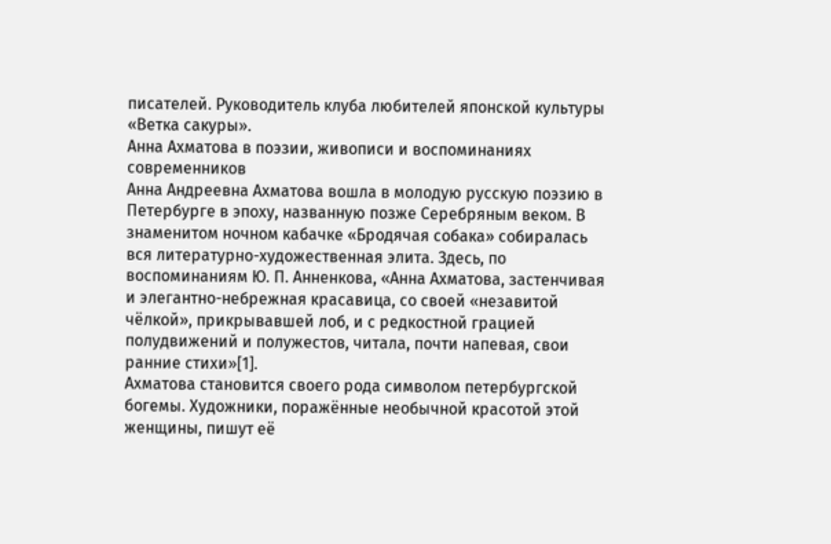писателей. Руководитель клуба любителей японской культуры «Ветка сакуры».
Анна Ахматова в поэзии, живописи и воспоминаниях современников
Анна Андреевна Ахматова вошла в молодую русскую поэзию в Петербурге в эпоху, названную позже Серебряным веком. В знаменитом ночном кабачке «Бродячая собака» собиралась вся литературно-художественная элита. Здесь, по воспоминаниям Ю. П. Анненкова, «Анна Ахматова, застенчивая и элегантно-небрежная красавица, со своей «незавитой чёлкой», прикрывавшей лоб, и с редкостной грацией полудвижений и полужестов, читала, почти напевая, свои ранние стихи»[1].
Ахматова становится своего рода символом петербургской богемы. Художники, поражённые необычной красотой этой женщины, пишут её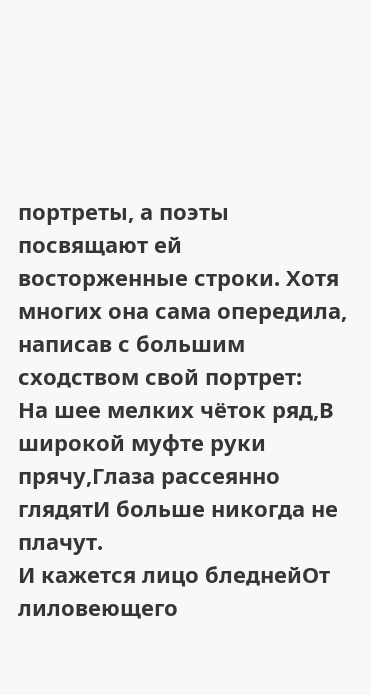портреты, а поэты посвящают ей восторженные строки. Хотя многих она сама опередила, написав с большим сходством свой портрет:
На шее мелких чёток ряд,В широкой муфте руки прячу,Глаза рассеянно глядятИ больше никогда не плачут.
И кажется лицо бледнейОт лиловеющего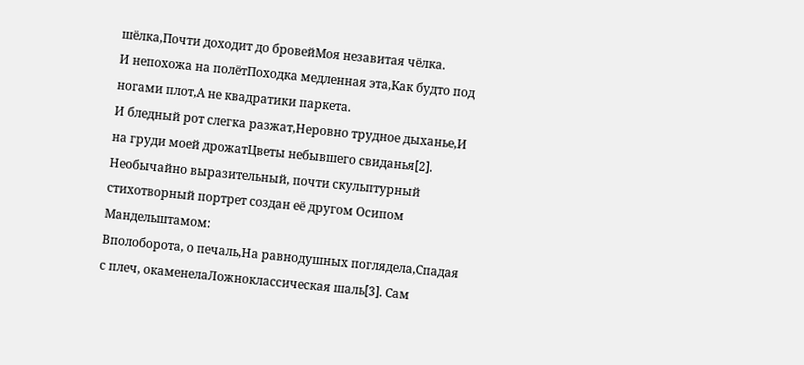шёлка,Почти доходит до бровейМоя незавитая чёлка.
И непохожа на полётПоходка медленная эта,Как будто под ногами плот,А не квадратики паркета.
И бледный рот слегка разжат,Неровно трудное дыханье,И на груди моей дрожатЦветы небывшего свиданья[2]. Необычайно выразительный, почти скульптурный стихотворный портрет создан её другом Осипом Мандельштамом:
Вполоборота, о печаль,На равнодушных поглядела,Спадая с плеч, окаменелаЛожноклассическая шаль[3]. Сам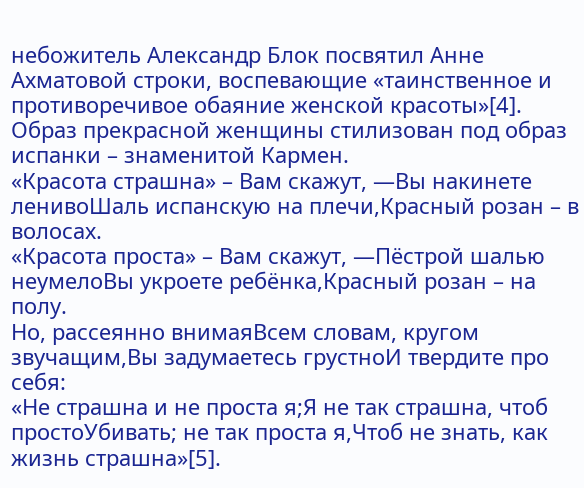небожитель Александр Блок посвятил Анне Ахматовой строки, воспевающие «таинственное и противоречивое обаяние женской красоты»[4]. Образ прекрасной женщины стилизован под образ испанки – знаменитой Кармен.
«Красота страшна» – Вам скажут, —Вы накинете ленивоШаль испанскую на плечи,Красный розан – в волосах.
«Красота проста» – Вам скажут, —Пёстрой шалью неумелоВы укроете ребёнка,Красный розан – на полу.
Но, рассеянно внимаяВсем словам, кругом звучащим,Вы задумаетесь грустноИ твердите про себя:
«Не страшна и не проста я;Я не так страшна, чтоб простоУбивать; не так проста я,Чтоб не знать, как жизнь страшна»[5].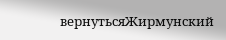вернутьсяЖирмунский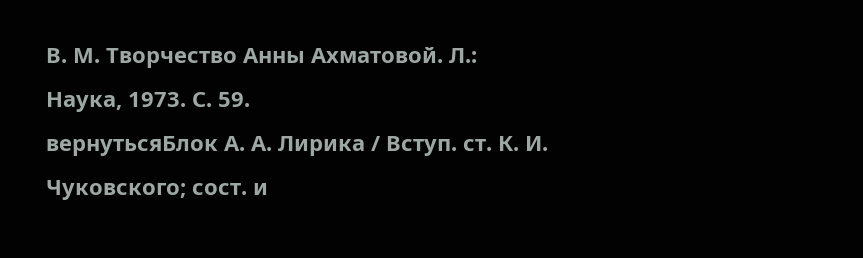В. М. Творчество Анны Ахматовой. Л.: Наука, 1973. С. 59.
вернутьсяБлок А. А. Лирика / Вступ. ст. К. И. Чуковского; сост. и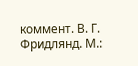коммент. В. Г. Фридлянд. М.: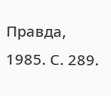Правда, 1985. С. 289.